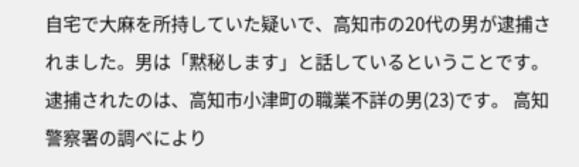自宅で大麻を所持していた疑いで、高知市の20代の男が逮捕されました。男は「黙秘します」と話しているということです。逮捕されたのは、高知市小津町の職業不詳の男(23)です。 高知警察署の調べにより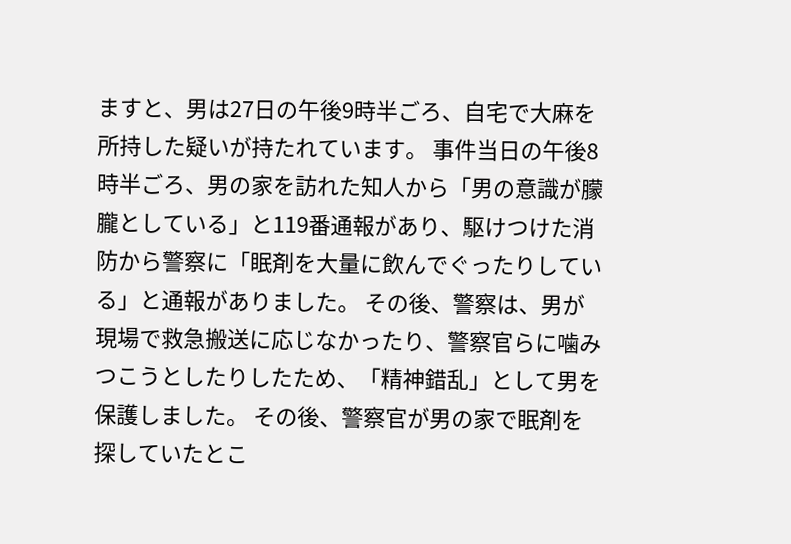ますと、男は27日の午後9時半ごろ、自宅で大麻を所持した疑いが持たれています。 事件当日の午後8時半ごろ、男の家を訪れた知人から「男の意識が朦朧としている」と119番通報があり、駆けつけた消防から警察に「眠剤を大量に飲んでぐったりしている」と通報がありました。 その後、警察は、男が現場で救急搬送に応じなかったり、警察官らに噛みつこうとしたりしたため、「精神錯乱」として男を保護しました。 その後、警察官が男の家で眠剤を探していたとこ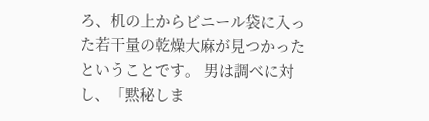ろ、机の上からビニール袋に入った若干量の乾燥大麻が見つかったということです。 男は調べに対し、「黙秘しま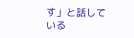す」と話している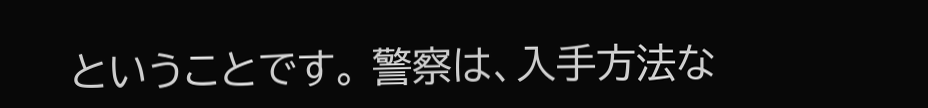ということです。 警察は、入手方法な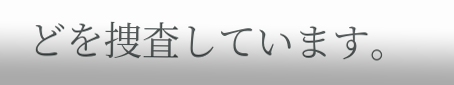どを捜査しています。